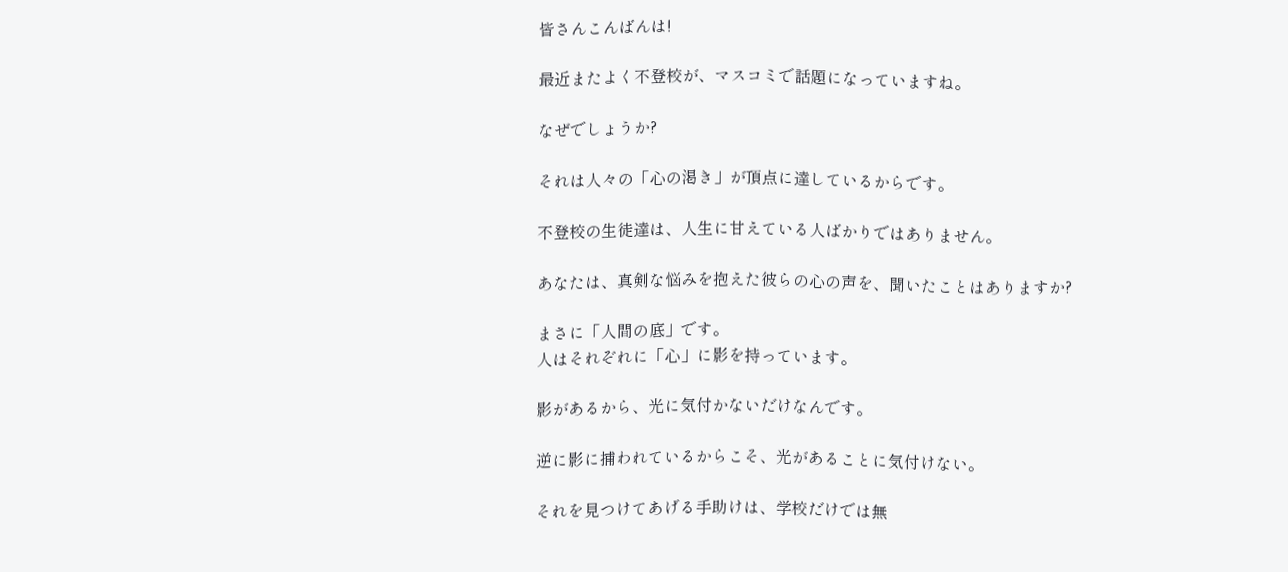皆さんこんばんは!

最近またよく不登校が、マスコミで話題になっていますね。

なぜでしょうか?

それは人々の「心の渇き」が頂点に達しているからです。

不登校の生徒達は、人生に甘えている人ばかりではありません。

あなたは、真剣な悩みを抱えた彼らの心の声を、聞いたことはありますか?

まさに「人間の底」です。
人はそれぞれに「心」に影を持っています。

影があるから、光に気付かないだけなんです。

逆に影に捕われているからこそ、光があることに気付けない。

それを見つけてあげる手助けは、学校だけでは無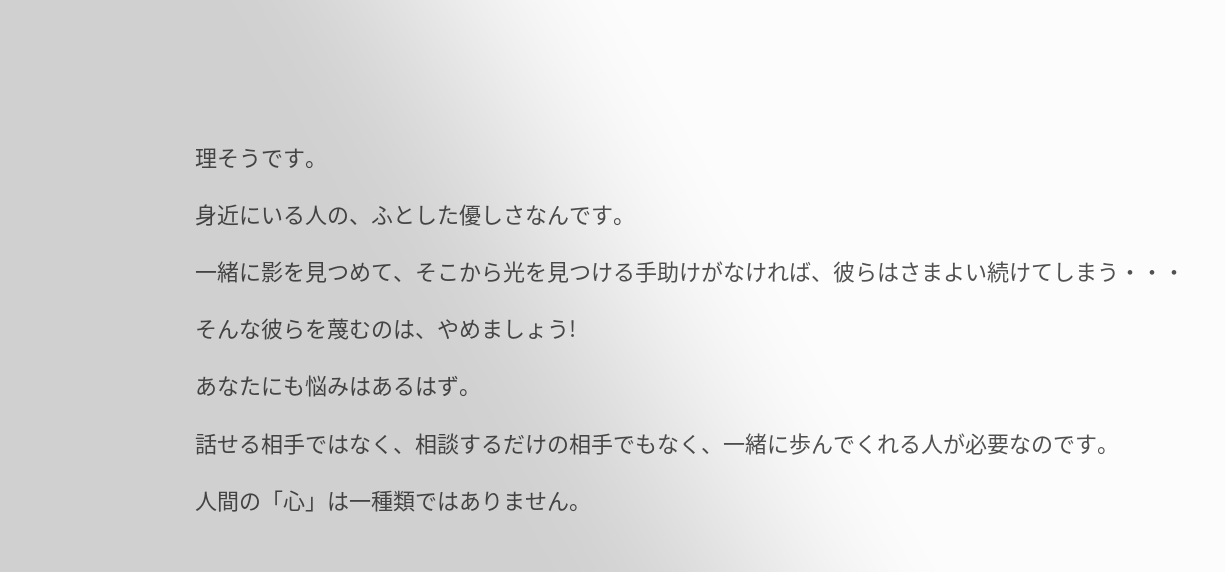理そうです。

身近にいる人の、ふとした優しさなんです。

一緒に影を見つめて、そこから光を見つける手助けがなければ、彼らはさまよい続けてしまう・・・

そんな彼らを蔑むのは、やめましょう!

あなたにも悩みはあるはず。

話せる相手ではなく、相談するだけの相手でもなく、一緒に歩んでくれる人が必要なのです。

人間の「心」は一種類ではありません。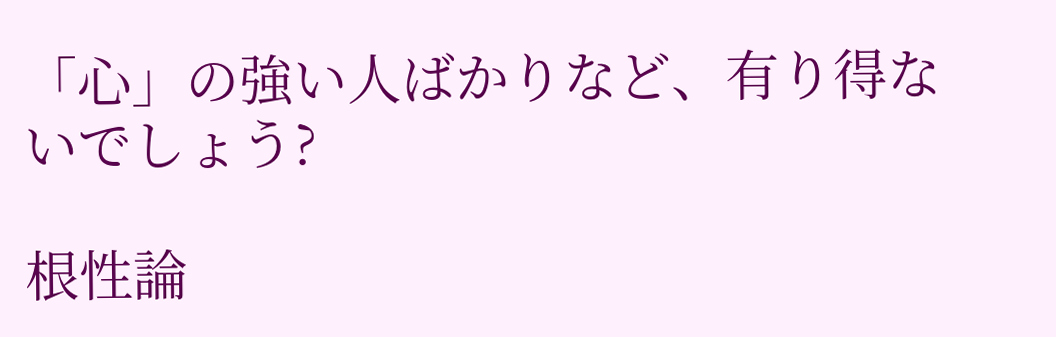「心」の強い人ばかりなど、有り得ないでしょう?

根性論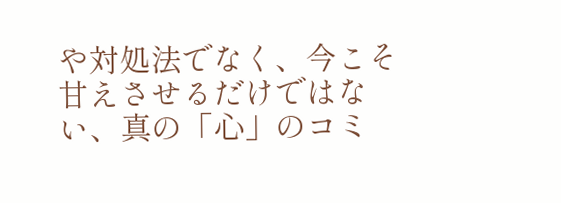や対処法でなく、今こそ甘えさせるだけではない、真の「心」のコミ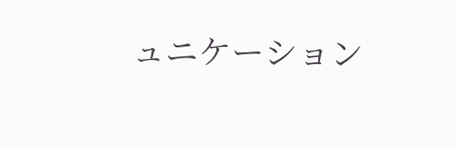ュニケーション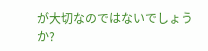が大切なのではないでしょうか?